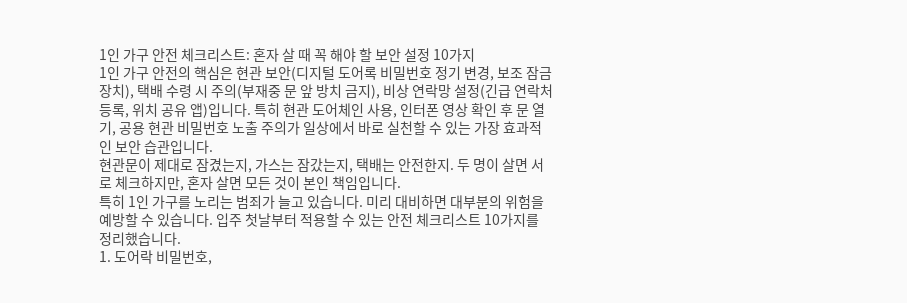1인 가구 안전 체크리스트: 혼자 살 때 꼭 해야 할 보안 설정 10가지
1인 가구 안전의 핵심은 현관 보안(디지털 도어록 비밀번호 정기 변경, 보조 잠금장치), 택배 수령 시 주의(부재중 문 앞 방치 금지), 비상 연락망 설정(긴급 연락처 등록, 위치 공유 앱)입니다. 특히 현관 도어체인 사용, 인터폰 영상 확인 후 문 열기, 공용 현관 비밀번호 노출 주의가 일상에서 바로 실천할 수 있는 가장 효과적인 보안 습관입니다.
현관문이 제대로 잠겼는지, 가스는 잠갔는지, 택배는 안전한지. 두 명이 살면 서로 체크하지만, 혼자 살면 모든 것이 본인 책임입니다.
특히 1인 가구를 노리는 범죄가 늘고 있습니다. 미리 대비하면 대부분의 위험을 예방할 수 있습니다. 입주 첫날부터 적용할 수 있는 안전 체크리스트 10가지를 정리했습니다.
1. 도어락 비밀번호,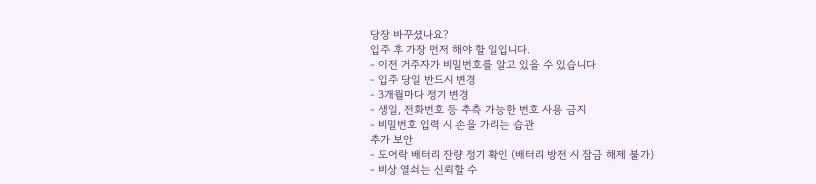당장 바꾸셨나요?
입주 후 가장 먼저 해야 할 일입니다.
- 이전 거주자가 비밀번호를 알고 있을 수 있습니다
- 입주 당일 반드시 변경
- 3개월마다 정기 변경
- 생일, 전화번호 등 추측 가능한 번호 사용 금지
- 비밀번호 입력 시 손을 가리는 습관
추가 보안
- 도어락 배터리 잔량 정기 확인 (배터리 방전 시 잠금 해제 불가)
- 비상 열쇠는 신뢰할 수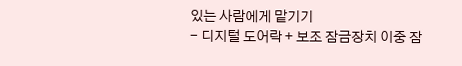있는 사람에게 맡기기
- 디지털 도어락 + 보조 잠금장치 이중 잠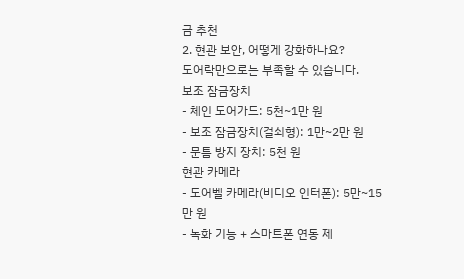금 추천
2. 현관 보안, 어떻게 강화하나요?
도어락만으로는 부족할 수 있습니다.
보조 잠금장치
- 체인 도어가드: 5천~1만 원
- 보조 잠금장치(걸쇠형): 1만~2만 원
- 문틈 방지 장치: 5천 원
현관 카메라
- 도어벨 카메라(비디오 인터폰): 5만~15만 원
- 녹화 기능 + 스마트폰 연동 제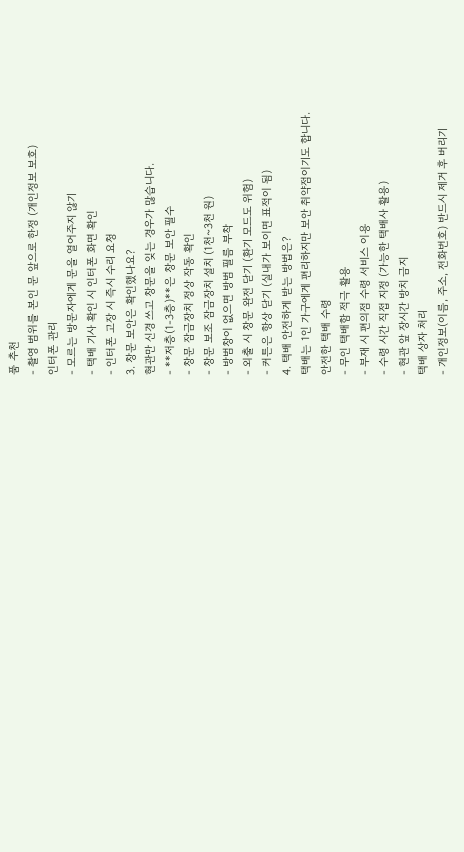품 추천
- 촬영 범위를 본인 문 앞으로 한정 (개인정보 보호)
인터폰 관리
- 모르는 방문자에게 문을 열어주지 않기
- 택배 기사 확인 시 인터폰 화면 확인
- 인터폰 고장 시 즉시 수리 요청
3. 창문 보안은 확인했나요?
현관만 신경 쓰고 창문을 잊는 경우가 많습니다.
- **저층(1-3층)**은 창문 보안 필수
- 창문 잠금장치 정상 작동 확인
- 창문 보조 잠금장치 설치 (1천~3천 원)
- 방범창이 없으면 방범 필름 부착
- 외출 시 창문 완전 닫기 (환기 모드도 위험)
- 커튼은 항상 닫기 (실내가 보이면 표적이 됨)
4. 택배 안전하게 받는 방법은?
택배는 1인 가구에게 편리하지만 보안 취약점이기도 합니다.
안전한 택배 수령
- 무인 택배함 적극 활용
- 부재 시 편의점 수령 서비스 이용
- 수령 시간 직접 지정 (가능한 택배사 활용)
- 현관 앞 장시간 방치 금지
택배 상자 처리
- 개인정보(이름, 주소, 전화번호) 반드시 제거 후 버리기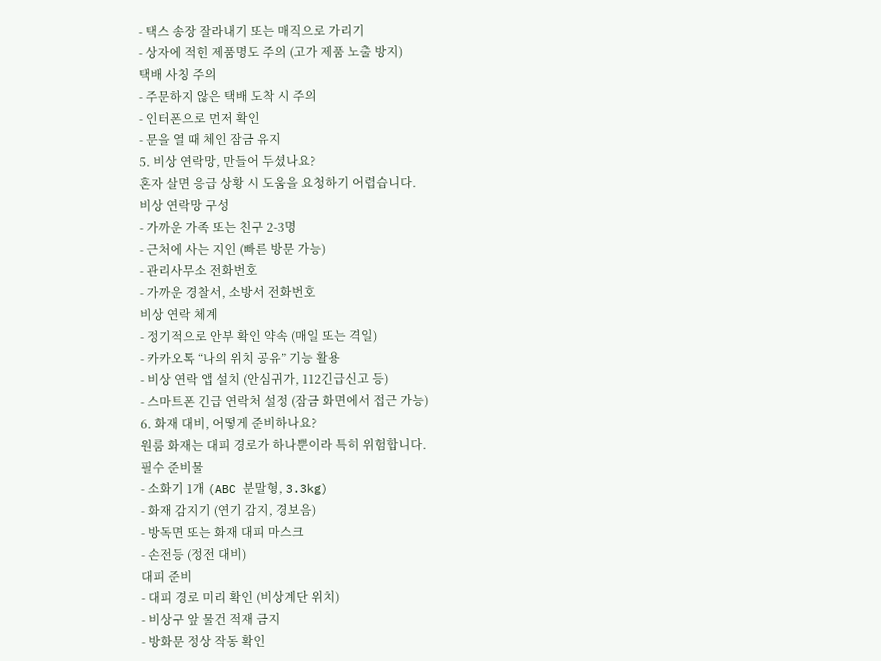- 택스 송장 잘라내기 또는 매직으로 가리기
- 상자에 적힌 제품명도 주의 (고가 제품 노출 방지)
택배 사칭 주의
- 주문하지 않은 택배 도착 시 주의
- 인터폰으로 먼저 확인
- 문을 열 때 체인 잠금 유지
5. 비상 연락망, 만들어 두셨나요?
혼자 살면 응급 상황 시 도움을 요청하기 어렵습니다.
비상 연락망 구성
- 가까운 가족 또는 친구 2-3명
- 근처에 사는 지인 (빠른 방문 가능)
- 관리사무소 전화번호
- 가까운 경찰서, 소방서 전화번호
비상 연락 체계
- 정기적으로 안부 확인 약속 (매일 또는 격일)
- 카카오톡 “나의 위치 공유” 기능 활용
- 비상 연락 앱 설치 (안심귀가, 112긴급신고 등)
- 스마트폰 긴급 연락처 설정 (잠금 화면에서 접근 가능)
6. 화재 대비, 어떻게 준비하나요?
원룸 화재는 대피 경로가 하나뿐이라 특히 위험합니다.
필수 준비물
- 소화기 1개 (ABC 분말형, 3.3kg)
- 화재 감지기 (연기 감지, 경보음)
- 방독면 또는 화재 대피 마스크
- 손전등 (정전 대비)
대피 준비
- 대피 경로 미리 확인 (비상계단 위치)
- 비상구 앞 물건 적재 금지
- 방화문 정상 작동 확인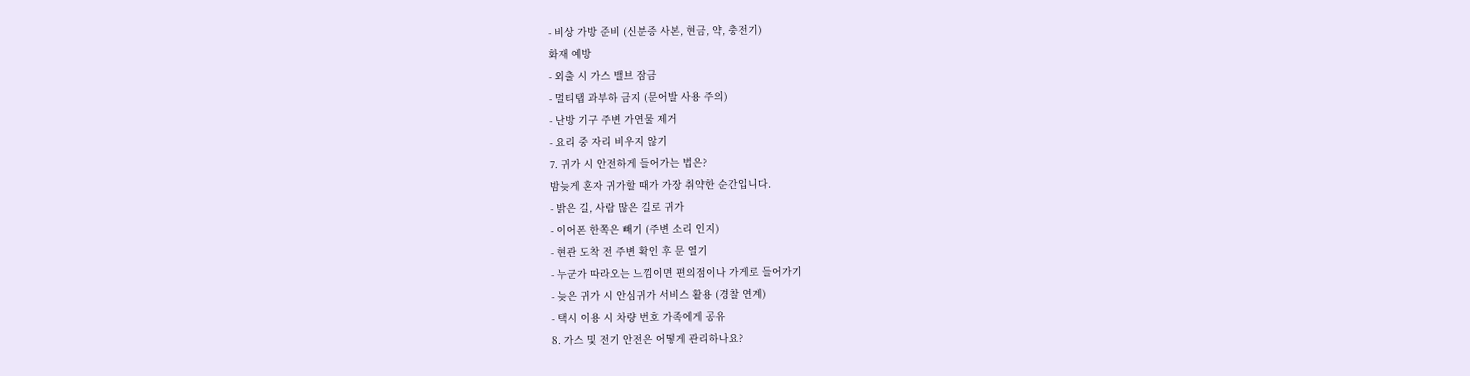- 비상 가방 준비 (신분증 사본, 현금, 약, 충전기)
화재 예방
- 외출 시 가스 밸브 잠금
- 멀티탭 과부하 금지 (문어발 사용 주의)
- 난방 기구 주변 가연물 제거
- 요리 중 자리 비우지 않기
7. 귀가 시 안전하게 들어가는 법은?
밤늦게 혼자 귀가할 때가 가장 취약한 순간입니다.
- 밝은 길, 사람 많은 길로 귀가
- 이어폰 한쪽은 빼기 (주변 소리 인지)
- 현관 도착 전 주변 확인 후 문 열기
- 누군가 따라오는 느낌이면 편의점이나 가게로 들어가기
- 늦은 귀가 시 안심귀가 서비스 활용 (경찰 연계)
- 택시 이용 시 차량 번호 가족에게 공유
8. 가스 및 전기 안전은 어떻게 관리하나요?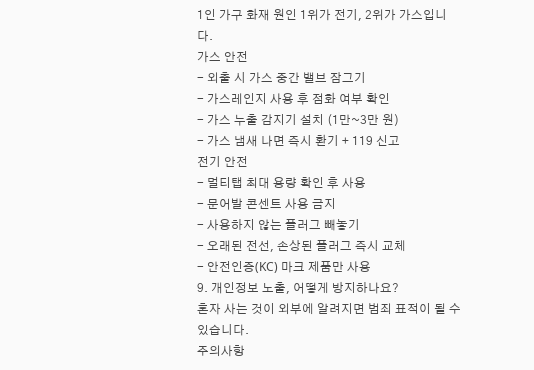1인 가구 화재 원인 1위가 전기, 2위가 가스입니다.
가스 안전
- 외출 시 가스 중간 밸브 잠그기
- 가스레인지 사용 후 점화 여부 확인
- 가스 누출 감지기 설치 (1만~3만 원)
- 가스 냄새 나면 즉시 환기 + 119 신고
전기 안전
- 멀티탭 최대 용량 확인 후 사용
- 문어발 콘센트 사용 금지
- 사용하지 않는 플러그 빼놓기
- 오래된 전선, 손상된 플러그 즉시 교체
- 안전인증(KC) 마크 제품만 사용
9. 개인정보 노출, 어떻게 방지하나요?
혼자 사는 것이 외부에 알려지면 범죄 표적이 될 수 있습니다.
주의사항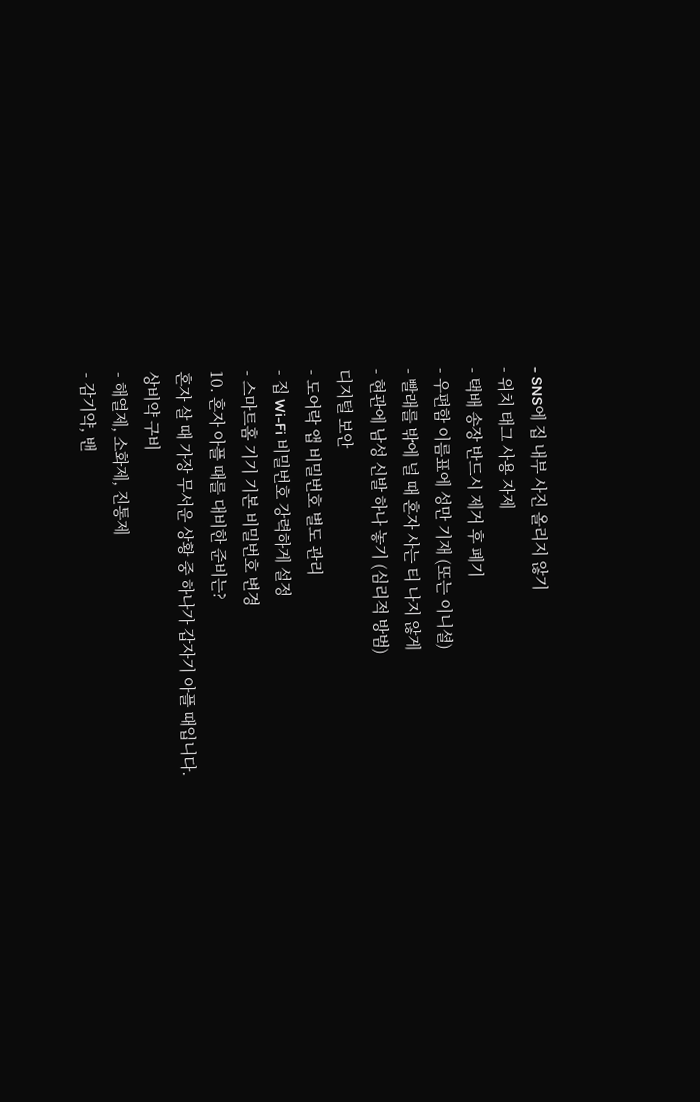- SNS에 집 내부 사진 올리지 않기
- 위치 태그 사용 자제
- 택배 송장 반드시 제거 후 폐기
- 우편함 이름표에 성만 기재 (또는 이니셜)
- 빨래를 밖에 널 때 혼자 사는 티 나지 않게
- 현관에 남성 신발 하나 놓기 (심리적 방범)
디지털 보안
- 도어락 앱 비밀번호 별도 관리
- 집 Wi-Fi 비밀번호 강력하게 설정
- 스마트홈 기기 기본 비밀번호 변경
10. 혼자 아플 때를 대비한 준비는?
혼자 살 때 가장 무서운 상황 중 하나가 갑자기 아플 때입니다.
상비약 구비
- 해열제, 소화제, 진통제
- 감기약, 밴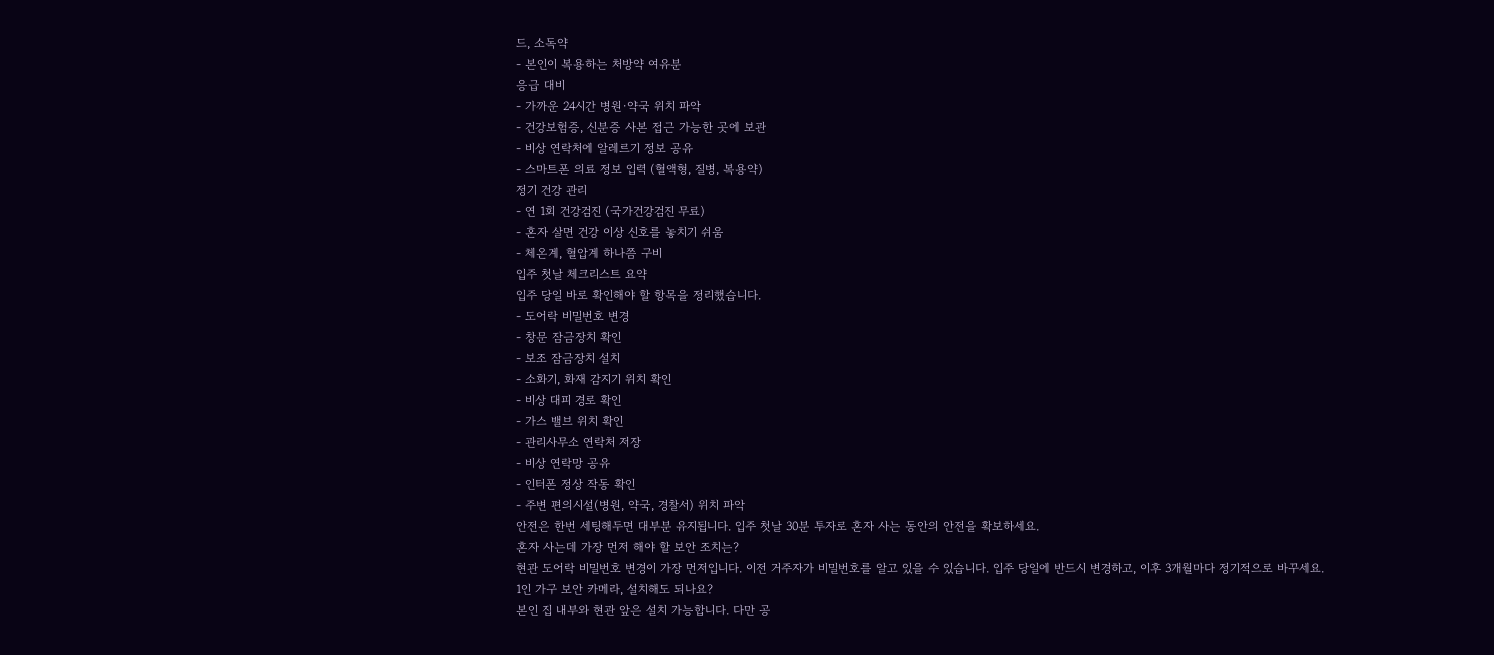드, 소독약
- 본인이 복용하는 처방약 여유분
응급 대비
- 가까운 24시간 병원·약국 위치 파악
- 건강보험증, 신분증 사본 접근 가능한 곳에 보관
- 비상 연락처에 알레르기 정보 공유
- 스마트폰 의료 정보 입력 (혈액형, 질병, 복용약)
정기 건강 관리
- 연 1회 건강검진 (국가건강검진 무료)
- 혼자 살면 건강 이상 신호를 놓치기 쉬움
- 체온계, 혈압계 하나쯤 구비
입주 첫날 체크리스트 요약
입주 당일 바로 확인해야 할 항목을 정리했습니다.
- 도어락 비밀번호 변경
- 창문 잠금장치 확인
- 보조 잠금장치 설치
- 소화기, 화재 감지기 위치 확인
- 비상 대피 경로 확인
- 가스 밸브 위치 확인
- 관리사무소 연락처 저장
- 비상 연락망 공유
- 인터폰 정상 작동 확인
- 주변 편의시설(병원, 약국, 경찰서) 위치 파악
안전은 한번 세팅해두면 대부분 유지됩니다. 입주 첫날 30분 투자로 혼자 사는 동안의 안전을 확보하세요.
혼자 사는데 가장 먼저 해야 할 보안 조치는?
현관 도어락 비밀번호 변경이 가장 먼저입니다. 이전 거주자가 비밀번호를 알고 있을 수 있습니다. 입주 당일에 반드시 변경하고, 이후 3개월마다 정기적으로 바꾸세요.
1인 가구 보안 카메라, 설치해도 되나요?
본인 집 내부와 현관 앞은 설치 가능합니다. 다만 공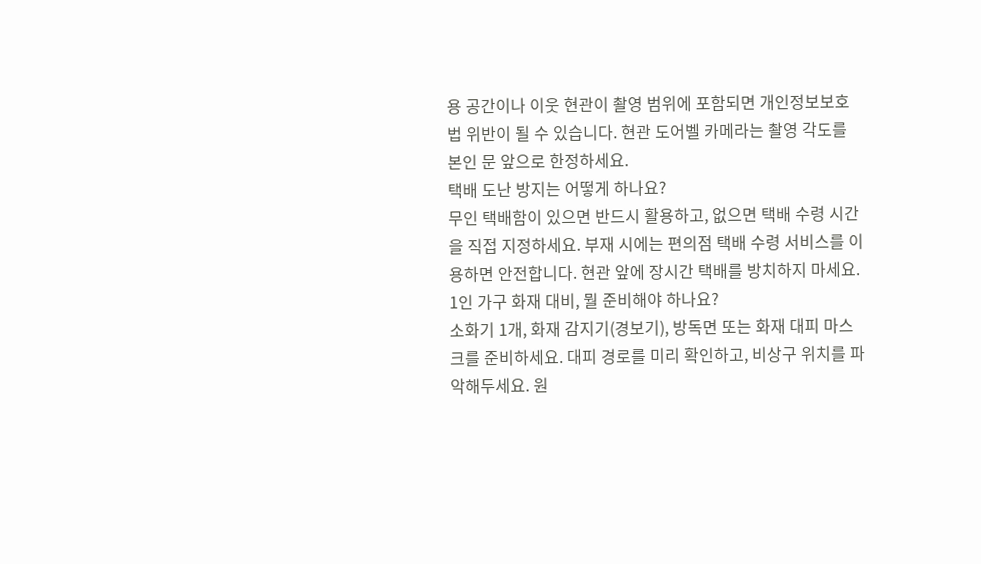용 공간이나 이웃 현관이 촬영 범위에 포함되면 개인정보보호법 위반이 될 수 있습니다. 현관 도어벨 카메라는 촬영 각도를 본인 문 앞으로 한정하세요.
택배 도난 방지는 어떻게 하나요?
무인 택배함이 있으면 반드시 활용하고, 없으면 택배 수령 시간을 직접 지정하세요. 부재 시에는 편의점 택배 수령 서비스를 이용하면 안전합니다. 현관 앞에 장시간 택배를 방치하지 마세요.
1인 가구 화재 대비, 뭘 준비해야 하나요?
소화기 1개, 화재 감지기(경보기), 방독면 또는 화재 대피 마스크를 준비하세요. 대피 경로를 미리 확인하고, 비상구 위치를 파악해두세요. 원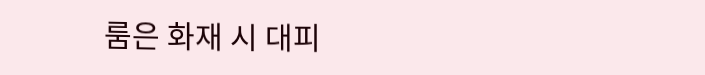룸은 화재 시 대피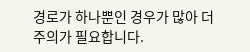경로가 하나뿐인 경우가 많아 더 주의가 필요합니다.